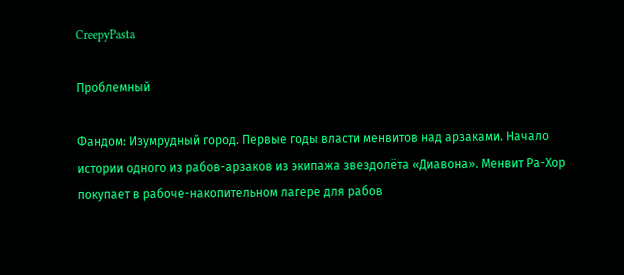CreepyPasta

Проблемный

Фандом: Изумрудный город. Первые годы власти менвитов над арзаками. Начало истории одного из рабов-арзаков из экипажа звездолёта «Диавона». Менвит Ра-Хор покупает в рабоче-накопительном лагере для рабов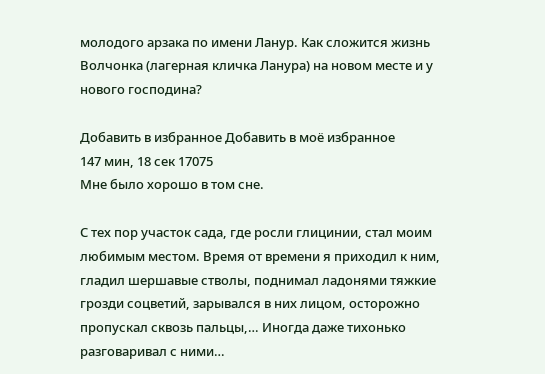молодого арзака по имени Ланур. Как сложится жизнь Волчонка (лагерная кличка Ланура) на новом месте и у нового господина?

Добавить в избранное Добавить в моё избранное
147 мин, 18 сек 17075
Мне было хорошо в том сне.

С тех пор участок сада, где росли глицинии, стал моим любимым местом. Время от времени я приходил к ним, гладил шершавые стволы, поднимал ладонями тяжкие грозди соцветий, зарывался в них лицом, осторожно пропускал сквозь пальцы,… Иногда даже тихонько разговаривал с ними…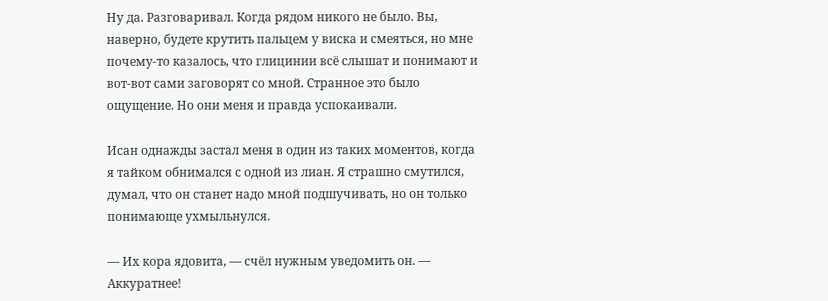Ну да. Разговаривал. Когда рядом никого не было. Вы, наверно, будете крутить пальцем у виска и смеяться, но мне почему-то казалось, что глицинии всё слышат и понимают и вот-вот сами заговорят со мной. Странное это было ощущение. Но они меня и правда успокаивали.

Исан однажды застал меня в один из таких моментов, когда я тайком обнимался с одной из лиан. Я страшно смутился, думал, что он станет надо мной подшучивать, но он только понимающе ухмыльнулся.

— Их кора ядовита, — счёл нужным уведомить он. — Аккуратнее!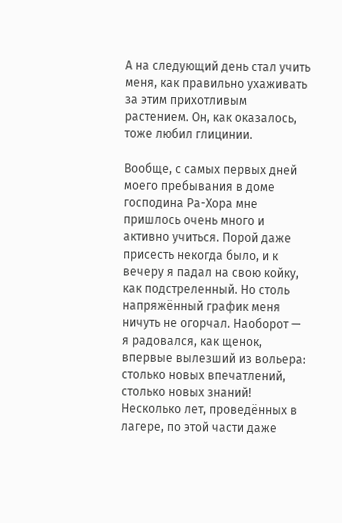А на следующий день стал учить меня, как правильно ухаживать за этим прихотливым растением. Он, как оказалось, тоже любил глицинии.

Вообще, с самых первых дней моего пребывания в доме господина Ра-Хора мне пришлось очень много и активно учиться. Порой даже присесть некогда было, и к вечеру я падал на свою койку, как подстреленный. Но столь напряжённый график меня ничуть не огорчал. Наоборот — я радовался, как щенок, впервые вылезший из вольера: столько новых впечатлений, столько новых знаний! Несколько лет, проведённых в лагере, по этой части даже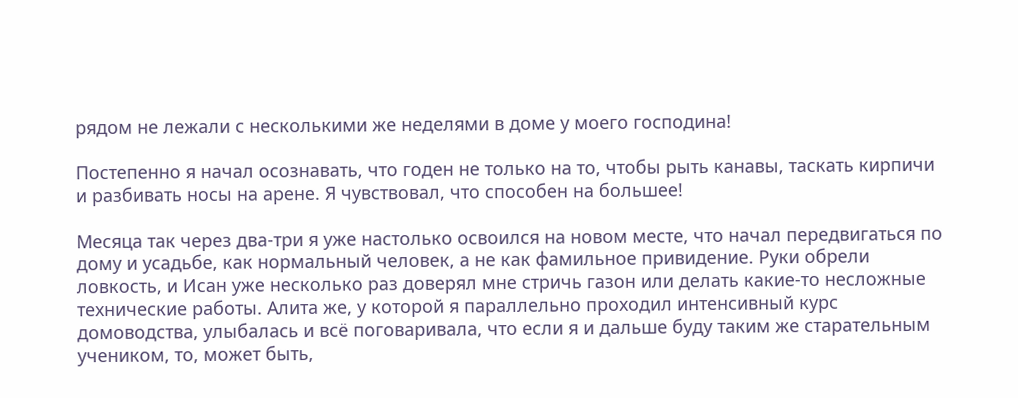рядом не лежали с несколькими же неделями в доме у моего господина!

Постепенно я начал осознавать, что годен не только на то, чтобы рыть канавы, таскать кирпичи и разбивать носы на арене. Я чувствовал, что способен на большее!

Месяца так через два-три я уже настолько освоился на новом месте, что начал передвигаться по дому и усадьбе, как нормальный человек, а не как фамильное привидение. Руки обрели ловкость, и Исан уже несколько раз доверял мне стричь газон или делать какие-то несложные технические работы. Алита же, у которой я параллельно проходил интенсивный курс домоводства, улыбалась и всё поговаривала, что если я и дальше буду таким же старательным учеником, то, может быть,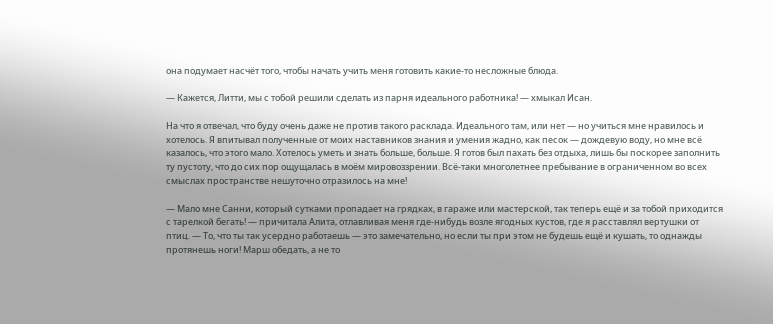она подумает насчёт того, чтобы начать учить меня готовить какие-то несложные блюда.

— Кажется, Литти, мы с тобой решили сделать из парня идеального работника! — хмыкал Исан.

На что я отвечал, что буду очень даже не против такого расклада. Идеального там, или нет — но учиться мне нравилось и хотелось. Я впитывал полученные от моих наставников знания и умения жадно, как песок — дождевую воду, но мне всё казалось, что этого мало. Хотелось уметь и знать больше, больше. Я готов был пахать без отдыха, лишь бы поскорее заполнить ту пустоту, что до сих пор ощущалась в моём мировоззрении. Всё-таки многолетнее пребывание в ограниченном во всех смыслах пространстве нешуточно отразилось на мне!

— Мало мне Санни, который сутками пропадает на грядках, в гараже или мастерской, так теперь ещё и за тобой приходится с тарелкой бегать! — причитала Алита, отлавливая меня где-нибудь возле ягодных кустов, где я расставлял вертушки от птиц. — То, что ты так усердно работаешь — это замечательно, но если ты при этом не будешь ещё и кушать, то однажды протянешь ноги! Марш обедать, а не то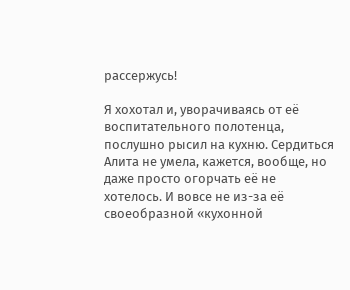рассержусь!

Я хохотал и, уворачиваясь от её воспитательного полотенца, послушно рысил на кухню. Сердиться Алита не умела, кажется, вообще, но даже просто огорчать её не хотелось. И вовсе не из-за её своеобразной «кухонной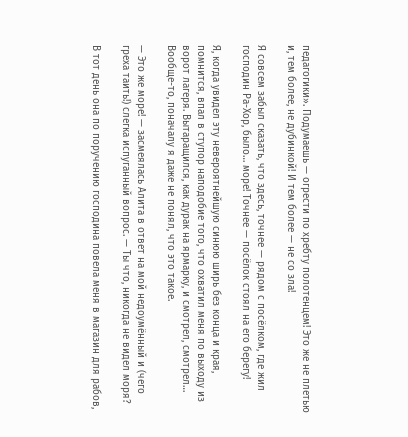педагогики». Подумаешь — огрести по хребту полотенцем! Это же не плетью и, тем более, не дубинкой! И тем более — не со зла!

Я совсем забыл сказать, что здесь, точнее — рядом с посёлком, где жил господин Ра-Хор, было… море! Точнее — посёлок стоял на его берегу!

Я, когда увидел эту невероятнейшую синюю ширь без конца и края, помнится, впал в ступор наподобие того, что охватил меня по выходу из ворот лагеря. Вытаращился, как дурак на ярмарку, и смотрел, смотрел… Вообще-то, поначалу я даже не понял, что это такое.

— Это же море! — засмеялась Алита в ответ на мой недоумённый и (чего греха таить!) слегка испуганный вопрос. — Ты что, никогда не видел моря?

В тот день она по поручению господина повела меня в магазин для рабов,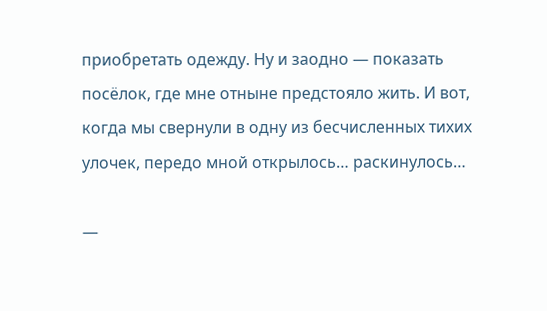приобретать одежду. Ну и заодно — показать посёлок, где мне отныне предстояло жить. И вот, когда мы свернули в одну из бесчисленных тихих улочек, передо мной открылось… раскинулось…

—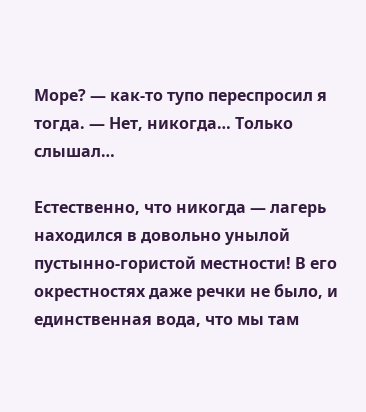Море? — как-то тупо переспросил я тогда. — Нет, никогда… Только слышал…

Естественно, что никогда — лагерь находился в довольно унылой пустынно-гористой местности! В его окрестностях даже речки не было, и единственная вода, что мы там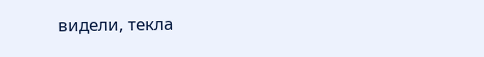видели, текла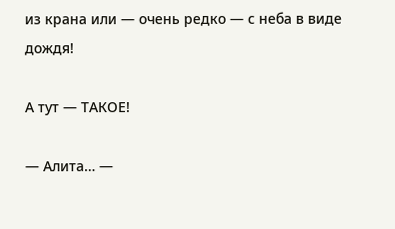из крана или — очень редко — с неба в виде дождя!

А тут — ТАКОЕ!

— Алита… —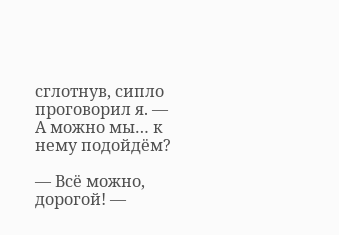сглотнув, сипло проговорил я. — А можно мы… к нему подойдём?

— Всё можно, дорогой! —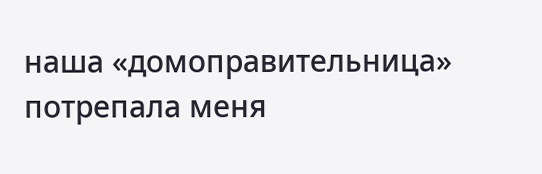наша «домоправительница» потрепала меня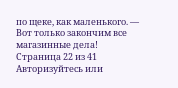по щеке, как маленького. — Вот только закончим все магазинные дела!
Страница 22 из 41
Авторизуйтесь или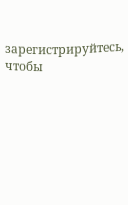зарегистрируйтесь, чтобы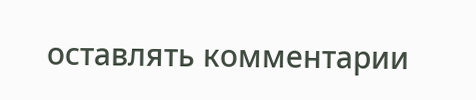оставлять комментарии